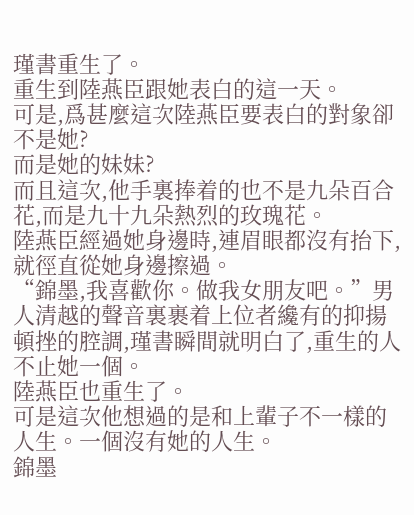瑾書重生了。
重生到陸燕臣跟她表白的這一天。
可是,爲甚麼這次陸燕臣要表白的對象卻不是她?
而是她的妹妹?
而且這次,他手裏捧着的也不是九朵百合花,而是九十九朵熱烈的玫瑰花。
陸燕臣經過她身邊時,連眉眼都沒有抬下,就徑直從她身邊擦過。
“錦墨,我喜歡你。做我女朋友吧。”男人清越的聲音裏裹着上位者纔有的抑揚頓挫的腔調,瑾書瞬間就明白了,重生的人不止她一個。
陸燕臣也重生了。
可是這次他想過的是和上輩子不一樣的人生。一個沒有她的人生。
錦墨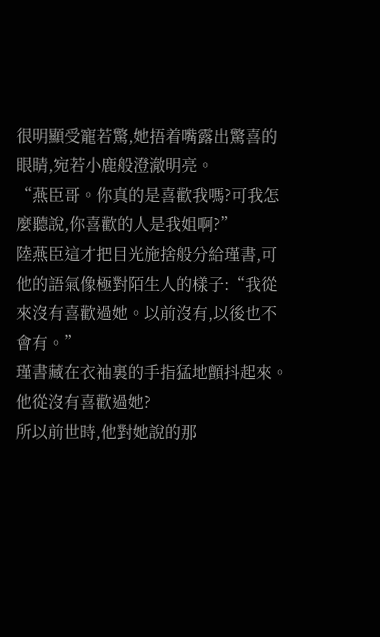很明顯受寵若驚,她捂着嘴露出驚喜的眼睛,宛若小鹿般澄澈明亮。
“燕臣哥。你真的是喜歡我嗎?可我怎麼聽說,你喜歡的人是我姐啊?”
陸燕臣這才把目光施捨般分給瑾書,可他的語氣像極對陌生人的樣子:“我從來沒有喜歡過她。以前沒有,以後也不會有。”
瑾書藏在衣袖裏的手指猛地顫抖起來。
他從沒有喜歡過她?
所以前世時,他對她說的那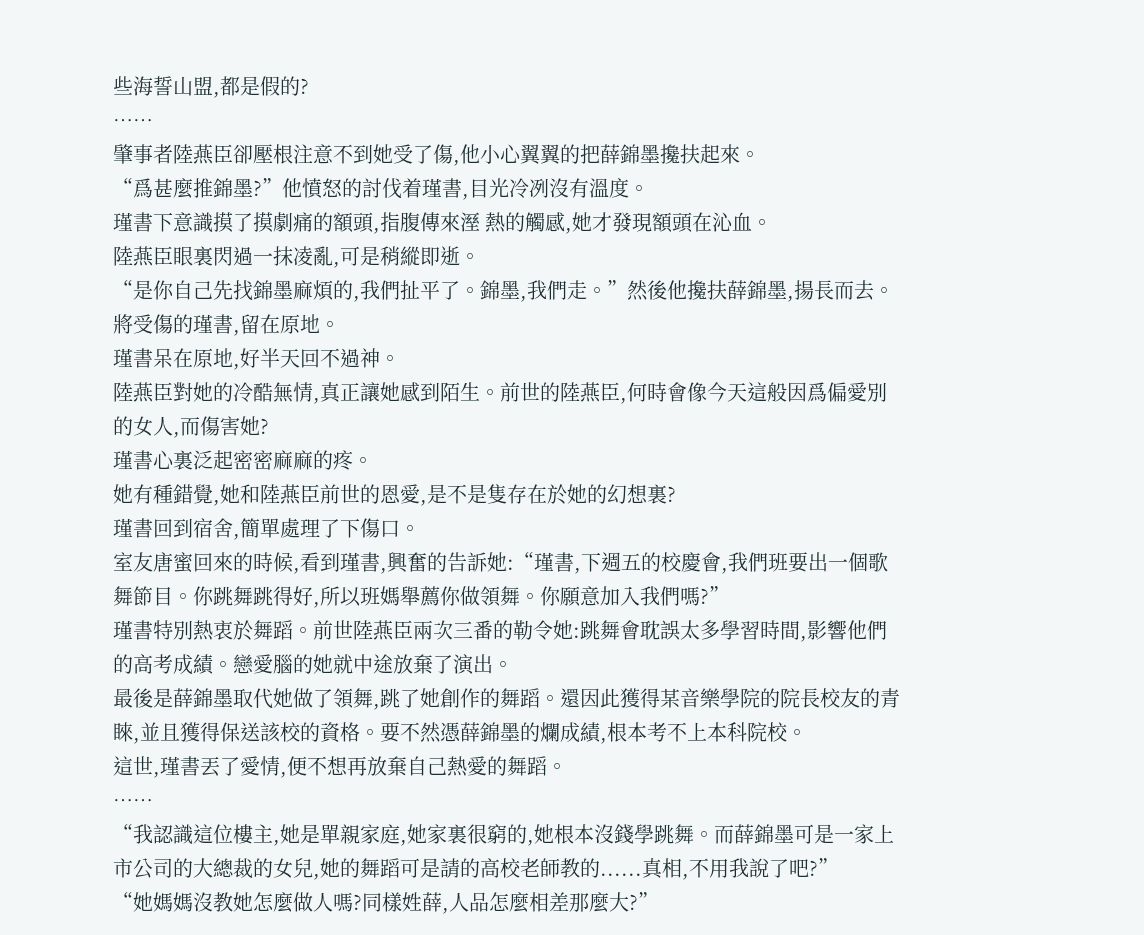些海誓山盟,都是假的?
……
肇事者陸燕臣卻壓根注意不到她受了傷,他小心翼翼的把薛錦墨攙扶起來。
“爲甚麼推錦墨?”他憤怒的討伐着瑾書,目光冷冽沒有溫度。
瑾書下意識摸了摸劇痛的額頭,指腹傳來溼 熱的觸感,她才發現額頭在沁血。
陸燕臣眼裏閃過一抹凌亂,可是稍縱即逝。
“是你自己先找錦墨麻煩的,我們扯平了。錦墨,我們走。”然後他攙扶薛錦墨,揚長而去。
將受傷的瑾書,留在原地。
瑾書呆在原地,好半天回不過神。
陸燕臣對她的冷酷無情,真正讓她感到陌生。前世的陸燕臣,何時會像今天這般因爲偏愛別的女人,而傷害她?
瑾書心裏泛起密密麻麻的疼。
她有種錯覺,她和陸燕臣前世的恩愛,是不是隻存在於她的幻想裏?
瑾書回到宿舍,簡單處理了下傷口。
室友唐蜜回來的時候,看到瑾書,興奮的告訴她:“瑾書,下週五的校慶會,我們班要出一個歌舞節目。你跳舞跳得好,所以班媽舉薦你做領舞。你願意加入我們嗎?”
瑾書特別熱衷於舞蹈。前世陸燕臣兩次三番的勒令她:跳舞會耽誤太多學習時間,影響他們的高考成績。戀愛腦的她就中途放棄了演出。
最後是薛錦墨取代她做了領舞,跳了她創作的舞蹈。還因此獲得某音樂學院的院長校友的青睞,並且獲得保送該校的資格。要不然憑薛錦墨的爛成績,根本考不上本科院校。
這世,瑾書丟了愛情,便不想再放棄自己熱愛的舞蹈。
……
“我認識這位樓主,她是單親家庭,她家裏很窮的,她根本沒錢學跳舞。而薛錦墨可是一家上市公司的大總裁的女兒,她的舞蹈可是請的高校老師教的......真相,不用我說了吧?”
“她媽媽沒教她怎麼做人嗎?同樣姓薛,人品怎麼相差那麼大?”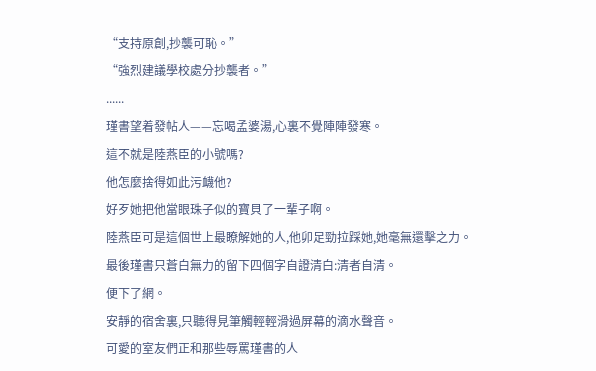“支持原創,抄襲可恥。”
“強烈建議學校處分抄襲者。”
......
瑾書望着發帖人——忘喝孟婆湯,心裏不覺陣陣發寒。
這不就是陸燕臣的小號嗎?
他怎麼捨得如此污衊他?
好歹她把他當眼珠子似的寶貝了一輩子啊。
陸燕臣可是這個世上最瞭解她的人,他卯足勁拉踩她,她毫無還擊之力。
最後瑾書只蒼白無力的留下四個字自證清白:清者自清。
便下了網。
安靜的宿舍裏,只聽得見筆觸輕輕滑過屏幕的滴水聲音。
可愛的室友們正和那些辱罵瑾書的人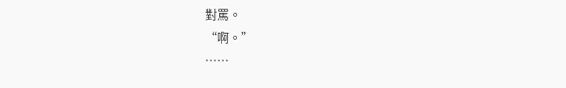對罵。
“啊。”
……